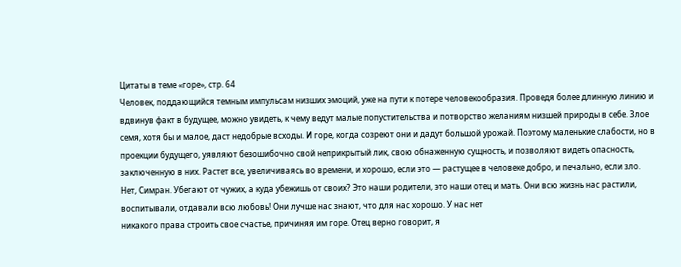Цитаты в теме «горе», стр. 64
Человек, поддающийся темным импульсам низших эмоций, уже на пути к потере человекообразия. Проведя более длинную линию и вдвинув факт в будущее, можно увидеть, к чему ведут малые попустительства и потворство желаниям низшей природы в себе. Злое семя, хотя бы и малое, даст недобрые всходы. И горе, когда созреют они и дадут большой урожай. Поэтому маленькие слабости, но в проекции будущего, уявляют безошибочно свой неприкрытый лик, свою обнаженную сущность, и позволяют видеть опасность, заключенную в них. Растет все, увеличиваясь во времени, и хорошо, если это — растущее в человеке добро, и печально, если зло.
Нет, Симран. Убегают от чужих, а куда убежишь от своих? Это наши родители, это наши отец и мать. Они всю жизнь нас растили, воспитывали, отдавали всю любовь! Они лучше нас знают, что для нас хорошо. У нас нет
никакого права строить свое счастье, причиняя им горе. Отец верно говорит, я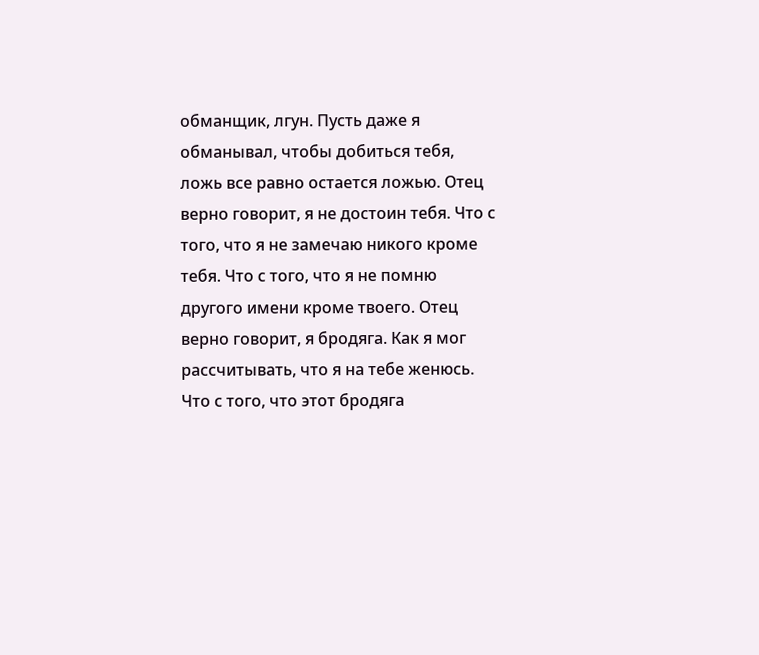обманщик, лгун. Пусть даже я обманывал, чтобы добиться тебя, ложь все равно остается ложью. Отец верно говорит, я не достоин тебя. Что с того, что я не замечаю никого кроме тебя. Что с того, что я не помню другого имени кроме твоего. Отец верно говорит, я бродяга. Как я мог рассчитывать, что я на тебе женюсь. Что с того, что этот бродяга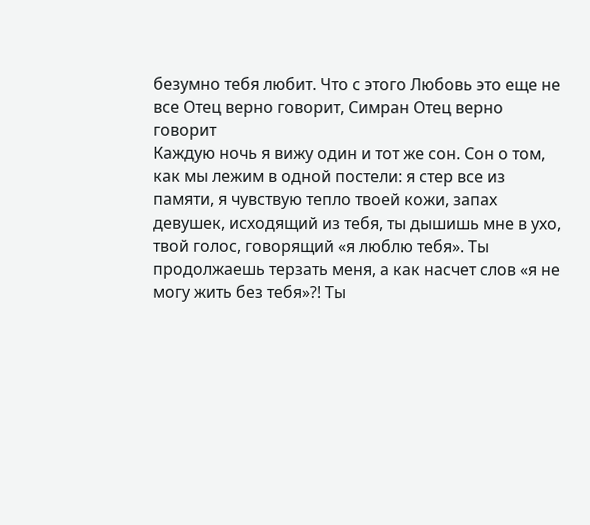безумно тебя любит. Что с этого Любовь это еще не все Отец верно говорит, Симран Отец верно говорит
Каждую ночь я вижу один и тот же сон. Сон о том, как мы лежим в одной постели: я стер все из памяти, я чувствую тепло твоей кожи, запах девушек, исходящий из тебя, ты дышишь мне в ухо, твой голос, говорящий «я люблю тебя». Ты продолжаешь терзать меня, а как насчет слов «я не могу жить без тебя»?! Ты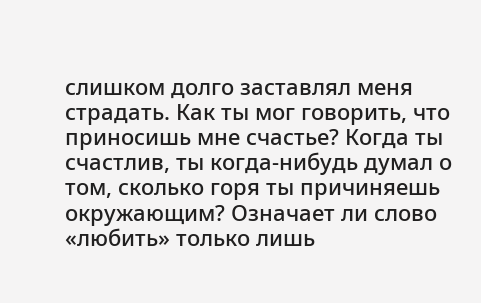слишком долго заставлял меня страдать. Как ты мог говорить, что приносишь мне счастье? Когда ты счастлив, ты когда-нибудь думал о том, сколько горя ты причиняешь окружающим? Означает ли слово «любить» только лишь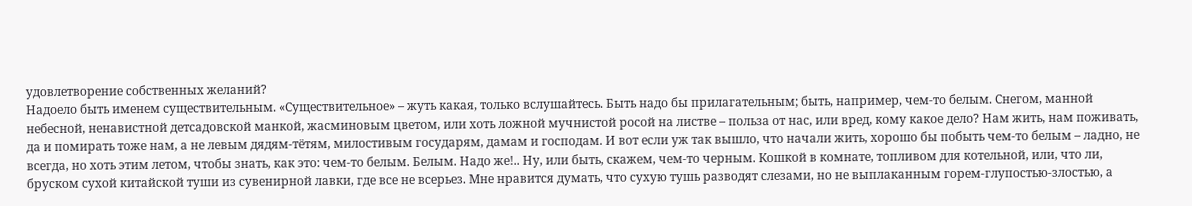удовлетворение собственных желаний?
Надоело быть именем существительным. «Существительное» – жуть какая, только вслушайтесь. Быть надо бы прилагательным; быть, например, чем-то белым. Снегом, манной небесной, ненавистной детсадовской манкой, жасминовым цветом, или хоть ложной мучнистой росой на листве – польза от нас, или вред, кому какое дело? Нам жить, нам поживать, да и помирать тоже нам, а не левым дядям-тётям, милостивым государям, дамам и господам. И вот если уж так вышло, что начали жить, хорошо бы побыть чем-то белым – ладно, не всегда, но хоть этим летом, чтобы знать, как это: чем-то белым. Белым. Надо же!.. Ну, или быть, скажем, чем-то черным. Кошкой в комнате, топливом для котельной, или, что ли, бруском сухой китайской туши из сувенирной лавки, где все не всерьез. Мне нравится думать, что сухую тушь разводят слезами, но не выплаканным горем-глупостью-злостью, а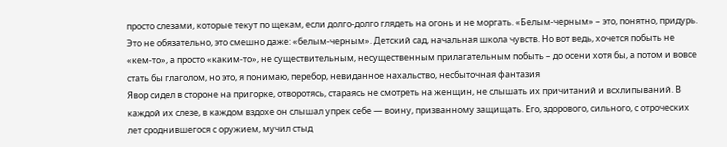просто слезами, которые текут по щекам, если долго-долго глядеть на огонь и не моргать. «Белым-черным» – это, понятно, придурь. Это не обязательно, это смешно даже: «белым-черным». Детский сад, начальная школа чувств. Но вот ведь, хочется побыть не «кем-то», а просто «каким-то», не существительным, несущественным прилагательным побыть – до осени хотя бы, а потом и вовсе стать бы глаголом, но это, я понимаю, перебор, невиданное нахальство, несбыточная фантазия
Явор сидел в стороне на пригорке, отворотясь, стараясь не смотреть на женщин, не слышать их причитаний и всхлипываний. В каждой их слезе, в каждом вздохе он слышал упрек себе — воину, призванному защищать. Его, здорового, сильного, с отроческих лет сроднившегося с оружием, мучил стыд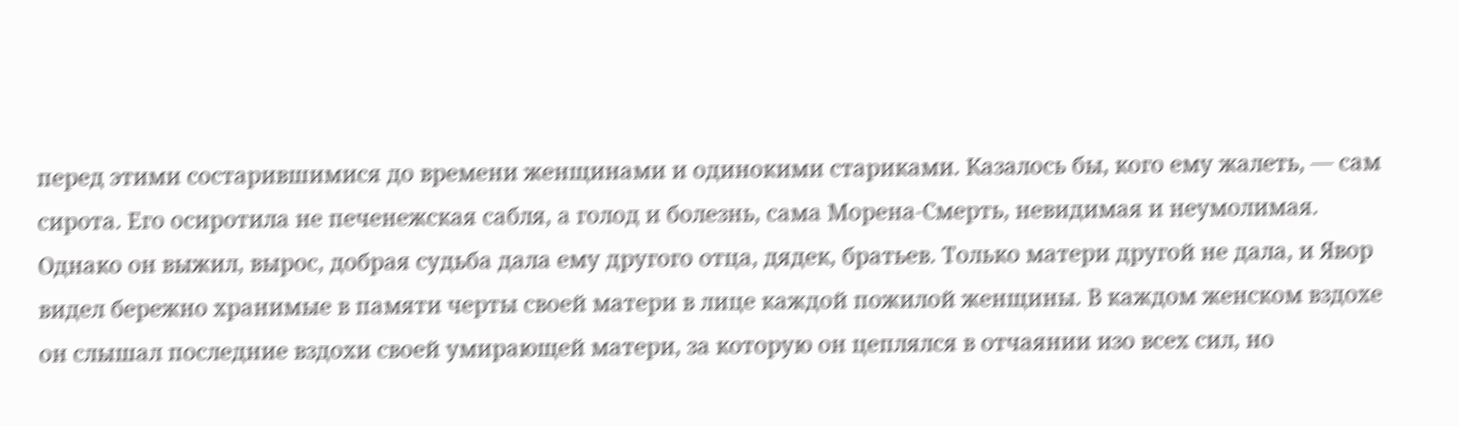перед этими состарившимися до времени женщинами и одинокими стариками. Казалось бы, кого ему жалеть, — сам сирота. Его осиротила не печенежская сабля, а голод и болезнь, сама Морена-Смерть, невидимая и неумолимая. Однако он выжил, вырос, добрая судьба дала ему другого отца, дядек, братьев. Только матери другой не дала, и Явор видел бережно хранимые в памяти черты своей матери в лице каждой пожилой женщины. В каждом женском вздохе он слышал последние вздохи своей умирающей матери, за которую он цеплялся в отчаянии изо всех сил, но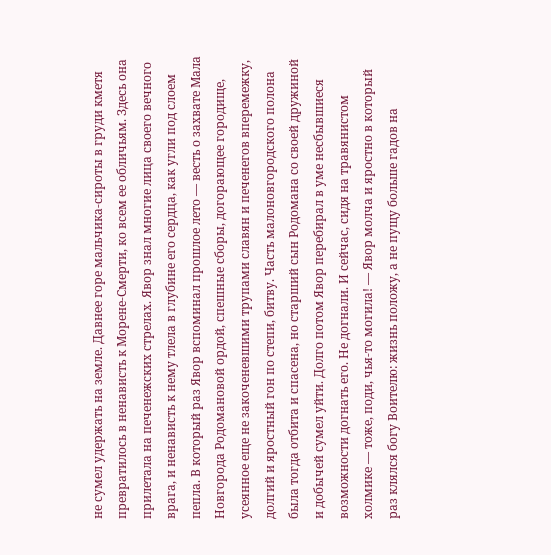не сумел удержать на земле. Давнее горе мальчика-сироты в груди кметя превратилось в ненависть к Морене-Смерти, ко всем ее обличьям. Здесь она прилетала на печенежских стрелах. Явор знал многие лица своего вечного врага, и ненависть к нему тлела в глубине его сердца, как угли под слоем пепла. В который раз Явор вспоминал прошлое лето — весть о захвате Мала Новгорода Родомановой ордой, спешные сборы, догорающее городище, усеянное еще не закоченевшими трупами славян и печенегов вперемежку, долгий и яростный гон по степи, битву. Часть малоновгородского полона была тогда отбита и спасена, но старший сын Родомана со своей дружиной и добычей сумел уйти. Долго потом Явор перебирал в уме несбывшиеся возможности догнать его. Не догнали. И сейчас, сидя на травянистом холмике — тоже, поди, чья-то могила! — Явор молча и яростно в который раз клялся богу Воителю: жизнь положу, а не пущу больше гадов на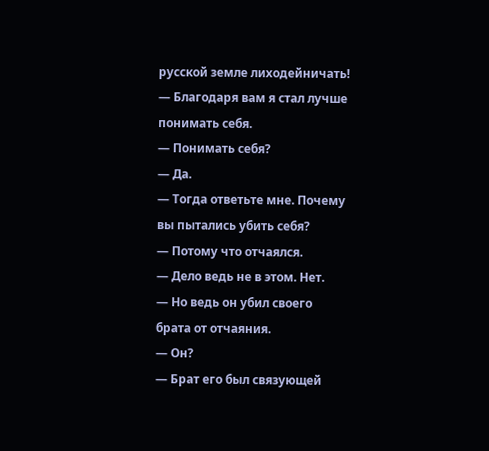русской земле лиходейничать!
— Благодаря вам я стал лучше понимать себя.
— Понимать себя?
— Да.
— Тогда ответьте мне. Почему вы пытались убить себя?
— Потому что отчаялся.
— Дело ведь не в этом. Нет.
— Но ведь он убил своего брата от отчаяния.
— Он?
— Брат его был связующей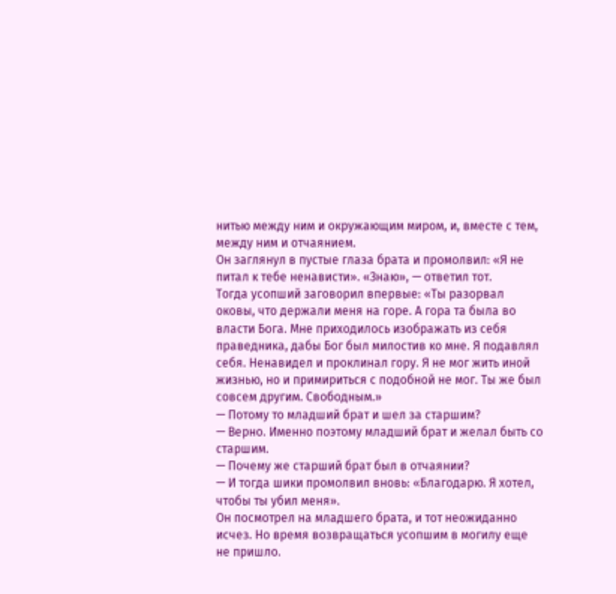нитью между ним и окружающим миром, и, вместе с тем, между ним и отчаянием.
Он заглянул в пустые глаза брата и промолвил: «Я не питал к тебе ненависти». «Знаю», — ответил тот.
Тогда усопший заговорил впервые: «Ты разорвал оковы, что держали меня на горе. А гора та была во власти Бога. Мне приходилось изображать из себя праведника, дабы Бог был милостив ко мне. Я подавлял себя. Ненавидел и проклинал гору. Я не мог жить иной жизнью, но и примириться с подобной не мог. Ты же был совсем другим. Свободным.»
— Потому то младший брат и шел за старшим?
— Верно. Именно поэтому младший брат и желал быть со старшим.
— Почему же старший брат был в отчаянии?
— И тогда шики промолвил вновь: «Благодарю. Я хотел, чтобы ты убил меня».
Он посмотрел на младшего брата, и тот неожиданно исчез. Но время возвращаться усопшим в могилу еще не пришло.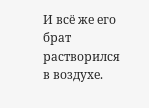И всё же его брат растворился в воздухе.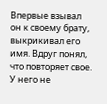Впервые взывал он к своему брату, выкрикивал его имя. Вдруг понял, что повторяет свое. У него не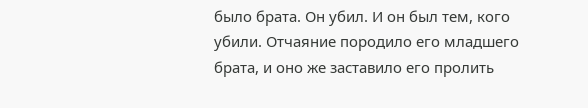было брата. Он убил. И он был тем, кого убили. Отчаяние породило его младшего брата, и оно же заставило его пролить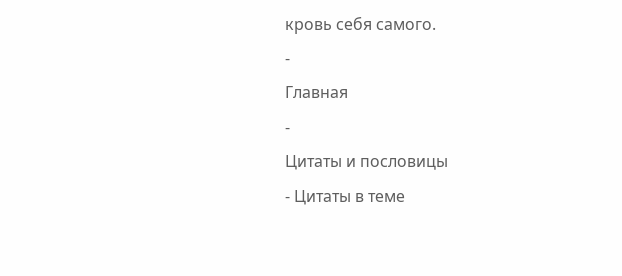кровь себя самого.
-
Главная
-
Цитаты и пословицы
- Цитаты в теме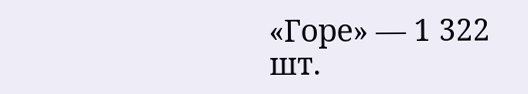«Горе» — 1 322 шт.